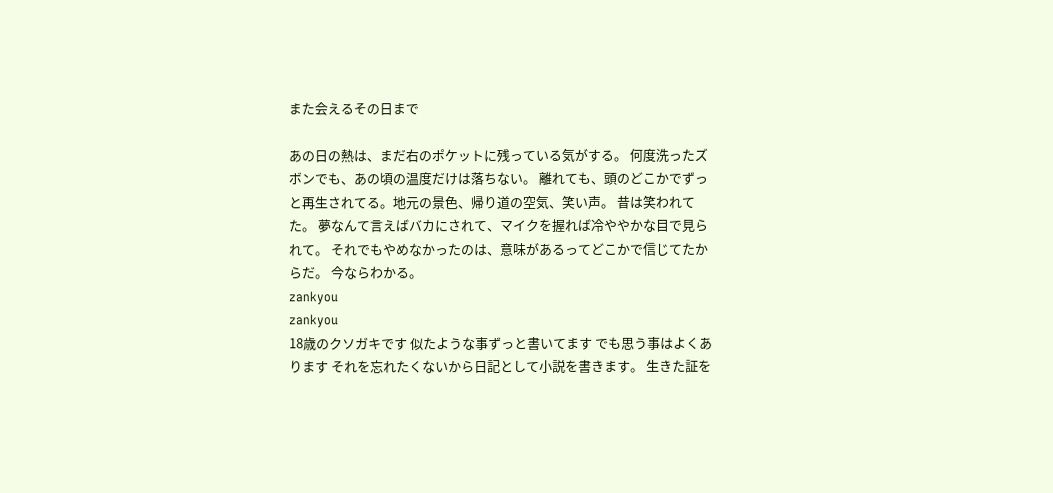また会えるその日まで

あの日の熱は、まだ右のポケットに残っている気がする。 何度洗ったズボンでも、あの頃の温度だけは落ちない。 離れても、頭のどこかでずっと再生されてる。地元の景色、帰り道の空気、笑い声。 昔は笑われてた。 夢なんて言えばバカにされて、マイクを握れば冷ややかな目で見られて。 それでもやめなかったのは、意味があるってどこかで信じてたからだ。 今ならわかる。
zankyou
zankyou
18歳のクソガキです 似たような事ずっと書いてます でも思う事はよくあります それを忘れたくないから日記として小説を書きます。 生きた証を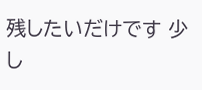残したいだけです 少し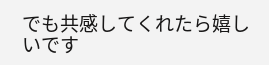でも共感してくれたら嬉しいです